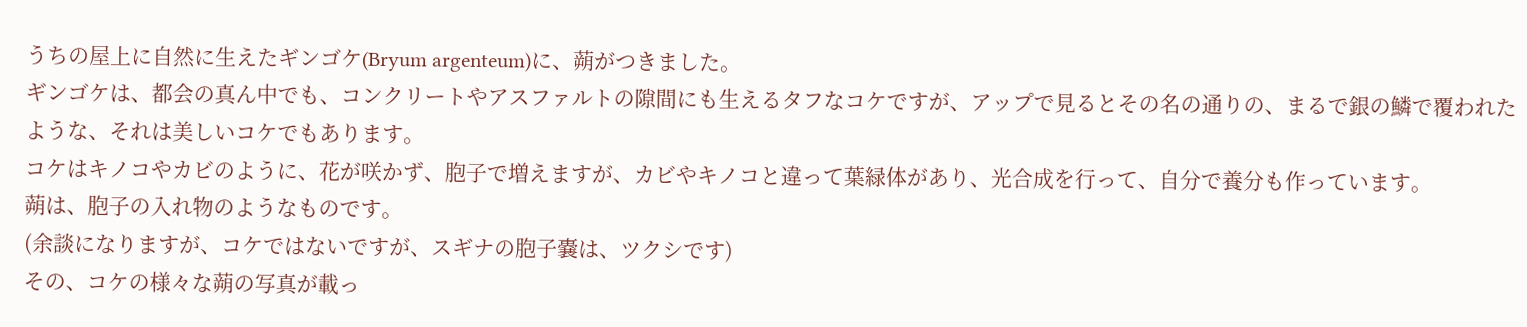うちの屋上に自然に生えたギンゴケ(Bryum argenteum)に、蒴がつきました。
ギンゴケは、都会の真ん中でも、コンクリートやアスファルトの隙間にも生えるタフなコケですが、アップで見るとその名の通りの、まるで銀の鱗で覆われたような、それは美しいコケでもあります。
コケはキノコやカビのように、花が咲かず、胞子で増えますが、カビやキノコと違って葉緑体があり、光合成を行って、自分で養分も作っています。
蒴は、胞子の入れ物のようなものです。
(余談になりますが、コケではないですが、スギナの胞子嚢は、ツクシです)
その、コケの様々な蒴の写真が載っ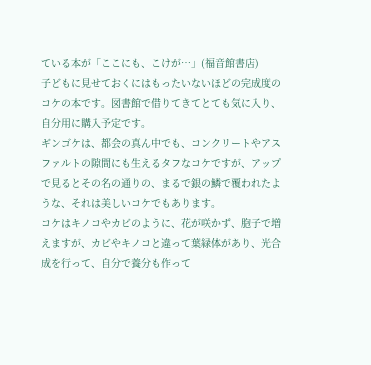ている本が「ここにも、こけが…」(福音館書店)
子どもに見せておくにはもったいないほどの完成度のコケの本です。図書館で借りてきてとても気に入り、自分用に購入予定です。
ギンゴケは、都会の真ん中でも、コンクリートやアスファルトの隙間にも生えるタフなコケですが、アップで見るとその名の通りの、まるで銀の鱗で覆われたような、それは美しいコケでもあります。
コケはキノコやカビのように、花が咲かず、胞子で増えますが、カビやキノコと違って葉緑体があり、光合成を行って、自分で養分も作って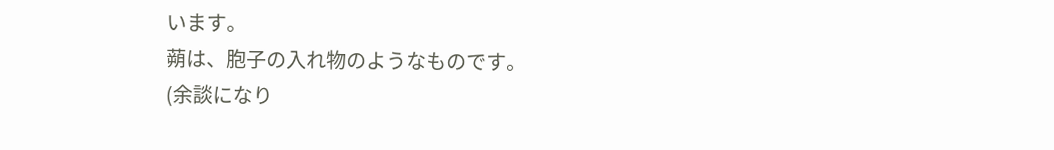います。
蒴は、胞子の入れ物のようなものです。
(余談になり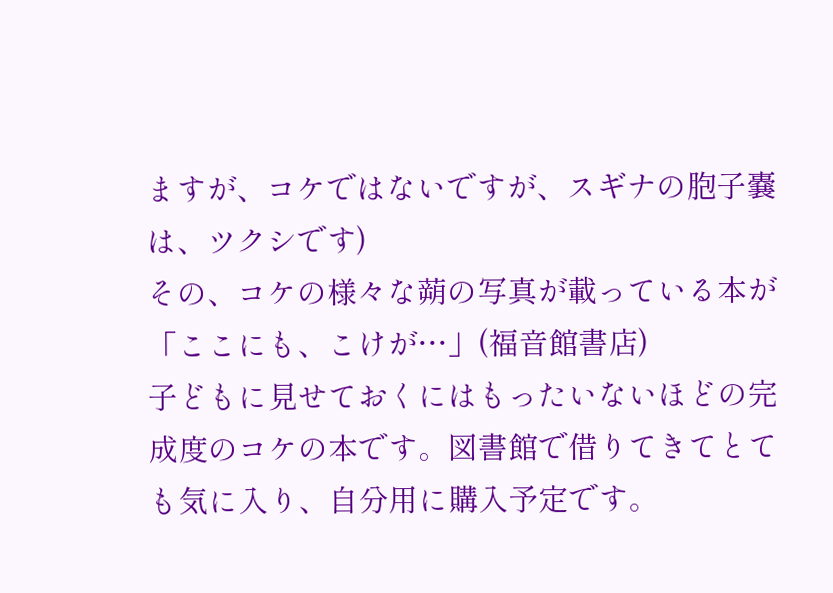ますが、コケではないですが、スギナの胞子嚢は、ツクシです)
その、コケの様々な蒴の写真が載っている本が「ここにも、こけが…」(福音館書店)
子どもに見せておくにはもったいないほどの完成度のコケの本です。図書館で借りてきてとても気に入り、自分用に購入予定です。